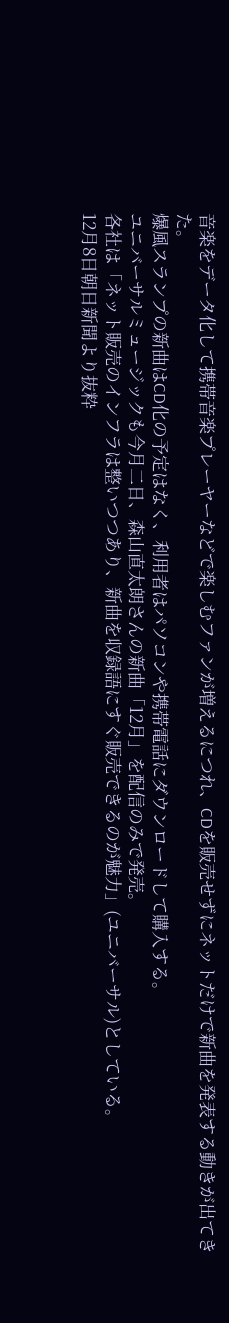音楽をデータ化して携帯音楽プレーヤーなどで楽しむファンが増えるにつれ、CDを販売せずにネットだけで新曲を発表する動きが出てきた。
爆風スランプの新曲はCD化の予定はなく、利用者はパソコンや携帯電話にダウンロードして購入する。
ユニバーサルミュージックも今月二日、森山直太朗さんの新曲「12月」を配信のみで発売。
各社は「ネット販売のインフラは整いつつあり、新曲を収録語にすぐ販売できるのが魅力」(ユニバーサル)としている。
12月8日朝日新聞より抜粋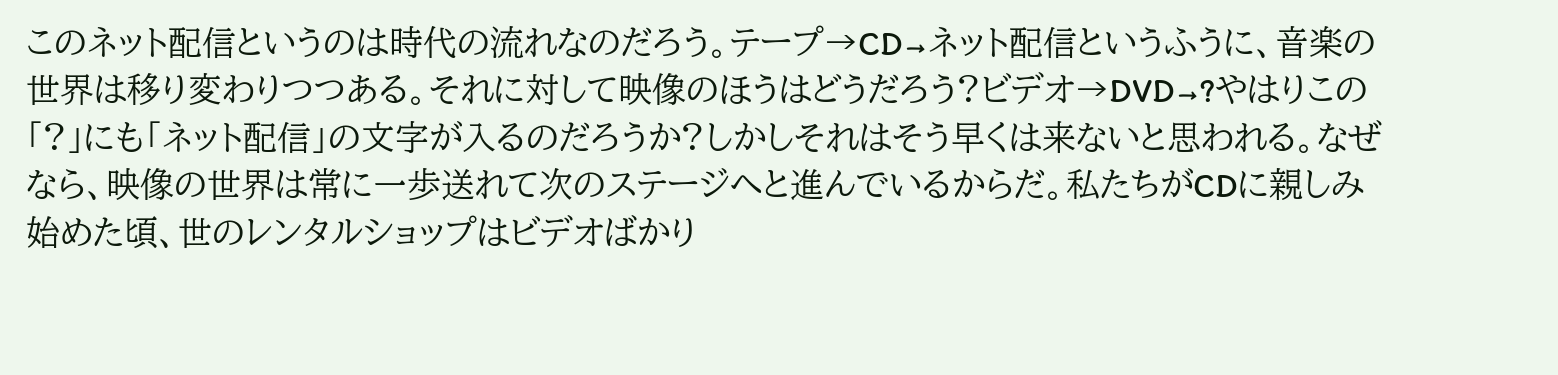このネット配信というのは時代の流れなのだろう。テープ→CD→ネット配信というふうに、音楽の世界は移り変わりつつある。それに対して映像のほうはどうだろう?ビデオ→DVD→?やはりこの「?」にも「ネット配信」の文字が入るのだろうか?しかしそれはそう早くは来ないと思われる。なぜなら、映像の世界は常に一歩送れて次のステージへと進んでいるからだ。私たちがCDに親しみ始めた頃、世のレンタルショップはビデオばかり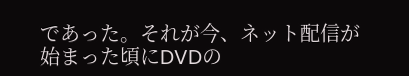であった。それが今、ネット配信が始まった頃にDVDの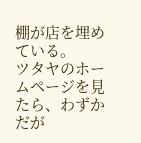棚が店を埋めている。
ツタヤのホームページを見たら、わずかだが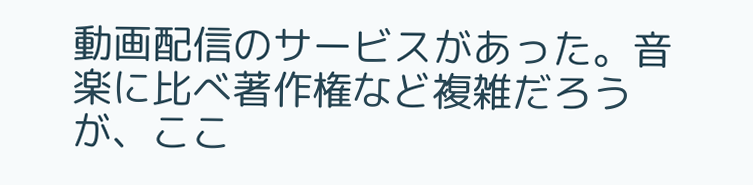動画配信のサービスがあった。音楽に比べ著作権など複雑だろうが、ここ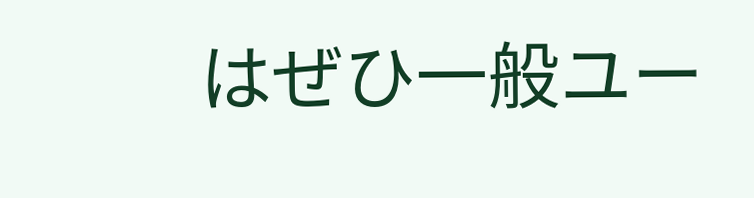はぜひ一般ユー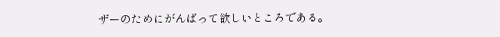ザーのためにがんばって欲しいところである。